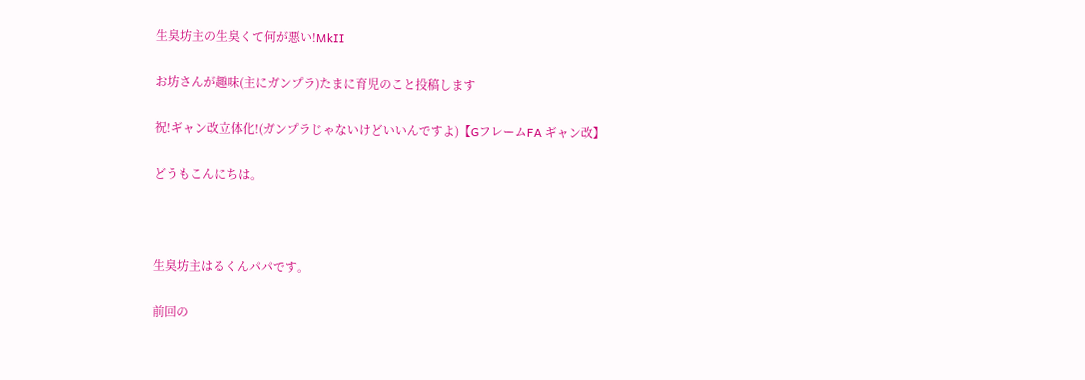生臭坊主の生臭くて何が悪い!MkⅡ

お坊さんが趣味(主にガンプラ)たまに育児のこと投稿します

祝!ギャン改立体化!(ガンプラじゃないけどいいんですよ)【GフレームFA ギャン改】

どうもこんにちは。



生臭坊主はるくんパパです。

前回の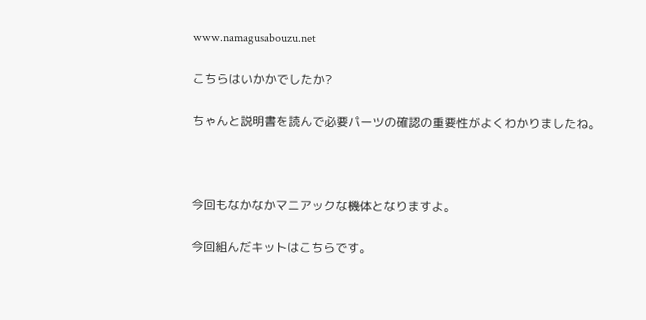www.namagusabouzu.net

こちらはいかかでしたか?

ちゃんと説明書を読んで必要パーツの確認の重要性がよくわかりましたね。



今回もなかなかマニアックな機体となりますよ。

今回組んだキットはこちらです。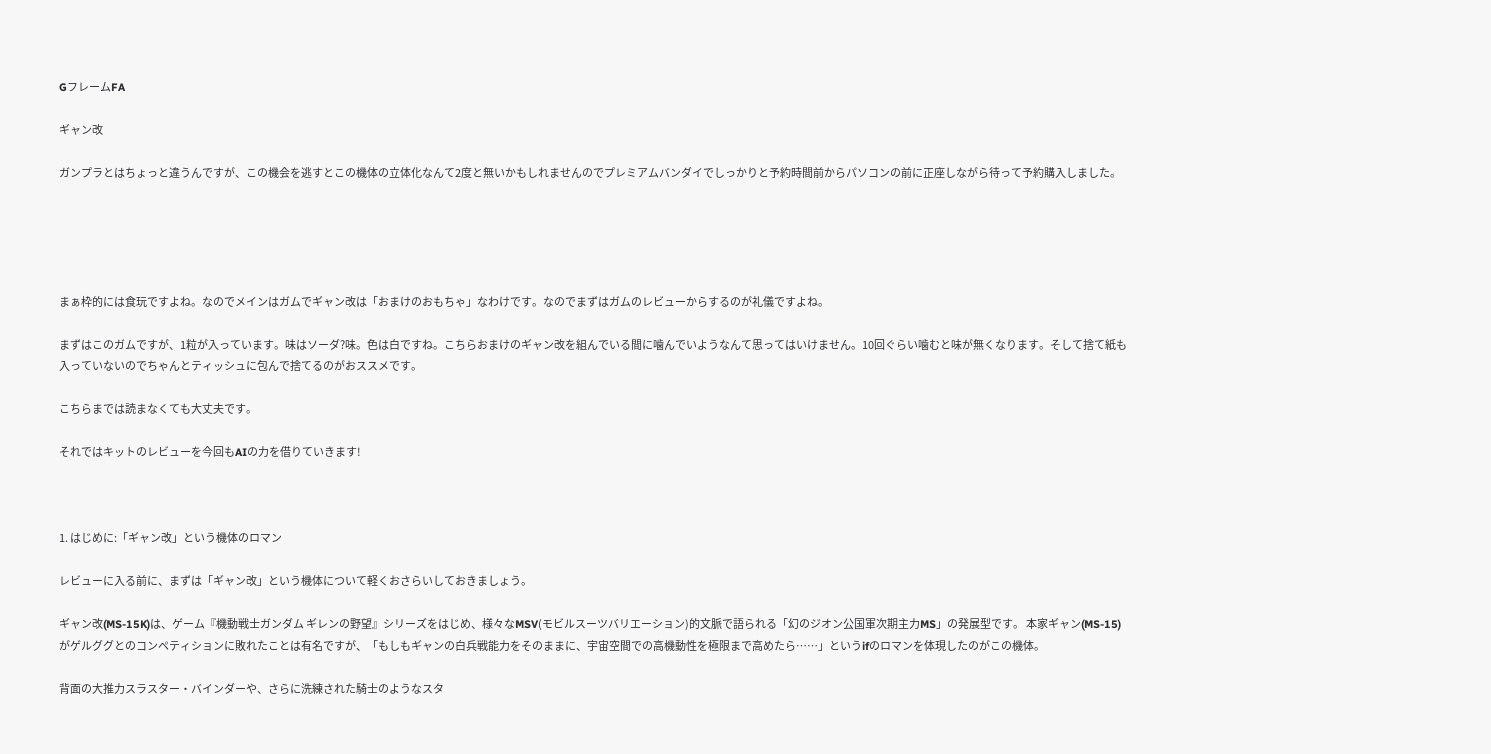GフレームFA

ギャン改

ガンプラとはちょっと違うんですが、この機会を逃すとこの機体の立体化なんて2度と無いかもしれませんのでプレミアムバンダイでしっかりと予約時間前からパソコンの前に正座しながら待って予約購入しました。





まぁ枠的には食玩ですよね。なのでメインはガムでギャン改は「おまけのおもちゃ」なわけです。なのでまずはガムのレビューからするのが礼儀ですよね。

まずはこのガムですが、1粒が入っています。味はソーダ?味。色は白ですね。こちらおまけのギャン改を組んでいる間に噛んでいようなんて思ってはいけません。10回ぐらい噛むと味が無くなります。そして捨て紙も入っていないのでちゃんとティッシュに包んで捨てるのがおススメです。

こちらまでは読まなくても大丈夫です。

それではキットのレビューを今回もAIの力を借りていきます!



1. はじめに:「ギャン改」という機体のロマン

レビューに入る前に、まずは「ギャン改」という機体について軽くおさらいしておきましょう。

ギャン改(MS-15K)は、ゲーム『機動戦士ガンダム ギレンの野望』シリーズをはじめ、様々なMSV(モビルスーツバリエーション)的文脈で語られる「幻のジオン公国軍次期主力MS」の発展型です。 本家ギャン(MS-15)がゲルググとのコンペティションに敗れたことは有名ですが、「もしもギャンの白兵戦能力をそのままに、宇宙空間での高機動性を極限まで高めたら……」というifのロマンを体現したのがこの機体。

背面の大推力スラスター・バインダーや、さらに洗練された騎士のようなスタ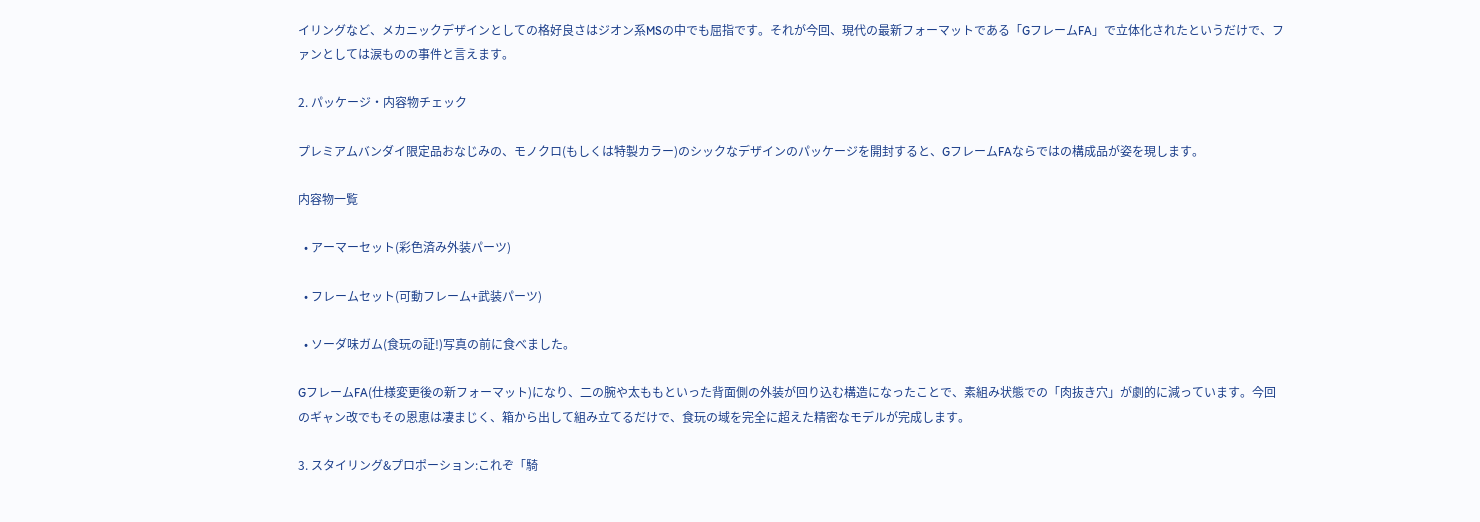イリングなど、メカニックデザインとしての格好良さはジオン系MSの中でも屈指です。それが今回、現代の最新フォーマットである「GフレームFA」で立体化されたというだけで、ファンとしては涙ものの事件と言えます。

2. パッケージ・内容物チェック

プレミアムバンダイ限定品おなじみの、モノクロ(もしくは特製カラー)のシックなデザインのパッケージを開封すると、GフレームFAならではの構成品が姿を現します。

内容物一覧

  • アーマーセット(彩色済み外装パーツ)

  • フレームセット(可動フレーム+武装パーツ)

  • ソーダ味ガム(食玩の証!)写真の前に食べました。

GフレームFA(仕様変更後の新フォーマット)になり、二の腕や太ももといった背面側の外装が回り込む構造になったことで、素組み状態での「肉抜き穴」が劇的に減っています。今回のギャン改でもその恩恵は凄まじく、箱から出して組み立てるだけで、食玩の域を完全に超えた精密なモデルが完成します。

3. スタイリング&プロポーション:これぞ「騎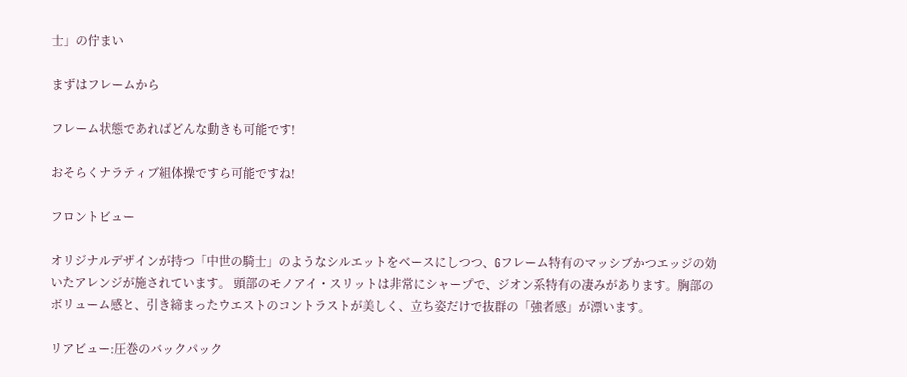士」の佇まい

まずはフレームから

フレーム状態であればどんな動きも可能です!

おそらくナラティブ組体操ですら可能ですね!

フロントビュー

オリジナルデザインが持つ「中世の騎士」のようなシルエットをベースにしつつ、Gフレーム特有のマッシブかつエッジの効いたアレンジが施されています。 頭部のモノアイ・スリットは非常にシャープで、ジオン系特有の凄みがあります。胸部のボリューム感と、引き締まったウエストのコントラストが美しく、立ち姿だけで抜群の「強者感」が漂います。

リアビュー:圧巻のバックパック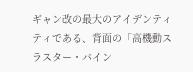ギャン改の最大のアイデンティティである、背面の「高機動スラスター・バイン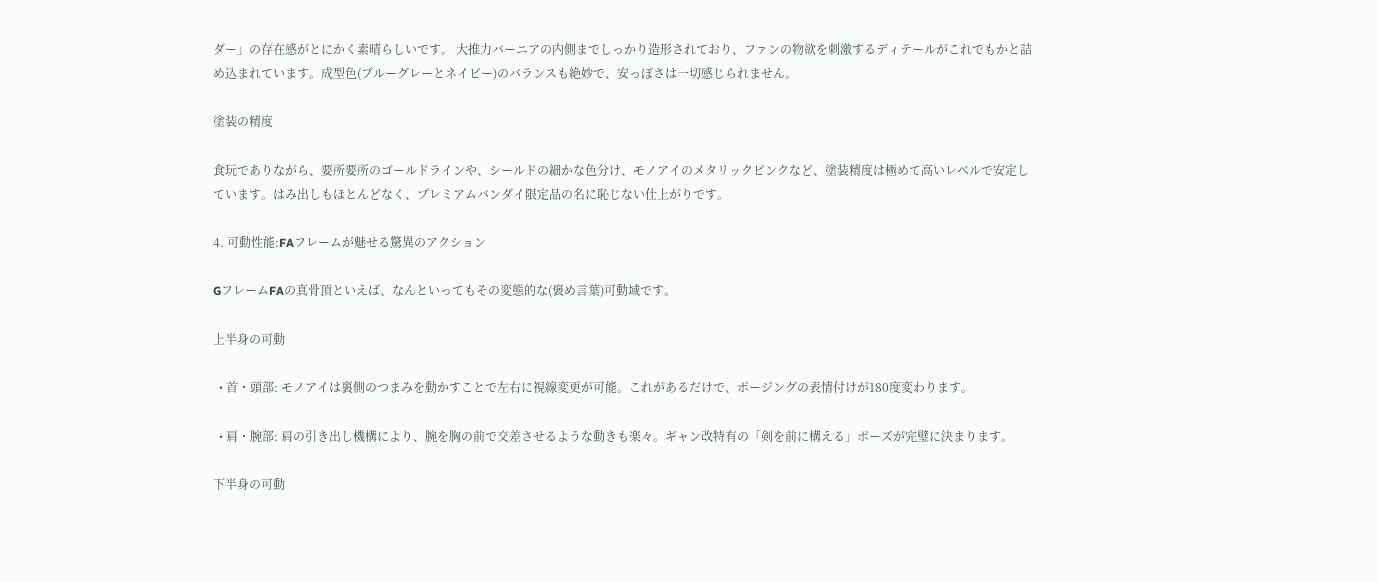ダー」の存在感がとにかく素晴らしいです。 大推力バーニアの内側までしっかり造形されており、ファンの物欲を刺激するディテールがこれでもかと詰め込まれています。成型色(ブルーグレーとネイビー)のバランスも絶妙で、安っぽさは一切感じられません。

塗装の精度

食玩でありながら、要所要所のゴールドラインや、シールドの細かな色分け、モノアイのメタリックピンクなど、塗装精度は極めて高いレベルで安定しています。はみ出しもほとんどなく、プレミアムバンダイ限定品の名に恥じない仕上がりです。

4. 可動性能:FAフレームが魅せる驚異のアクション

GフレームFAの真骨頂といえば、なんといってもその変態的な(褒め言葉)可動域です。

上半身の可動

  • 首・頭部: モノアイは裏側のつまみを動かすことで左右に視線変更が可能。これがあるだけで、ポージングの表情付けが180度変わります。

  • 肩・腕部: 肩の引き出し機構により、腕を胸の前で交差させるような動きも楽々。ギャン改特有の「剣を前に構える」ポーズが完璧に決まります。

下半身の可動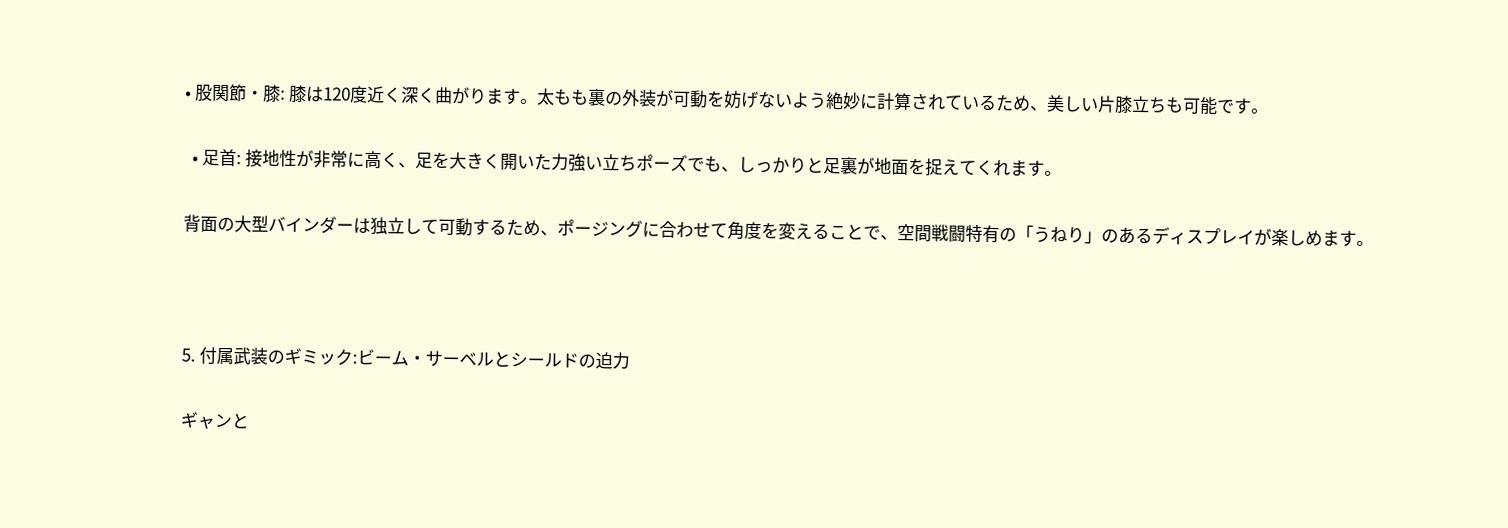• 股関節・膝: 膝は120度近く深く曲がります。太もも裏の外装が可動を妨げないよう絶妙に計算されているため、美しい片膝立ちも可能です。

  • 足首: 接地性が非常に高く、足を大きく開いた力強い立ちポーズでも、しっかりと足裏が地面を捉えてくれます。

背面の大型バインダーは独立して可動するため、ポージングに合わせて角度を変えることで、空間戦闘特有の「うねり」のあるディスプレイが楽しめます。



5. 付属武装のギミック:ビーム・サーベルとシールドの迫力

ギャンと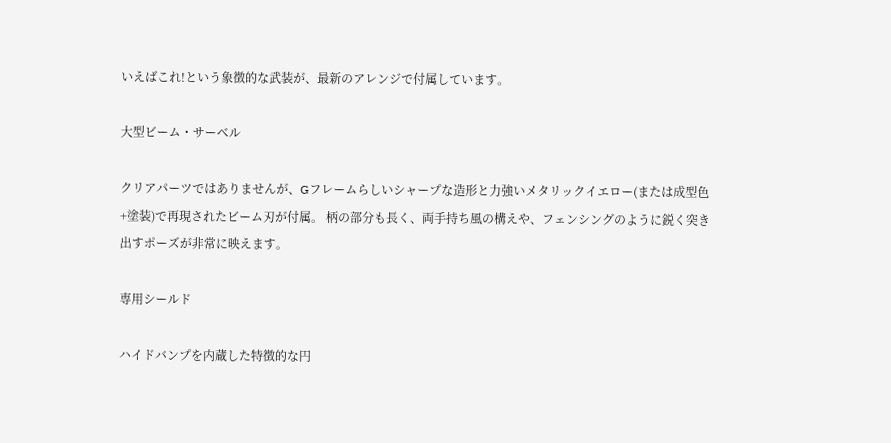いえばこれ!という象徴的な武装が、最新のアレンジで付属しています。

大型ビーム・サーベル

クリアパーツではありませんが、Gフレームらしいシャープな造形と力強いメタリックイエロー(または成型色+塗装)で再現されたビーム刃が付属。 柄の部分も長く、両手持ち風の構えや、フェンシングのように鋭く突き出すポーズが非常に映えます。

専用シールド

ハイドバンプを内蔵した特徴的な円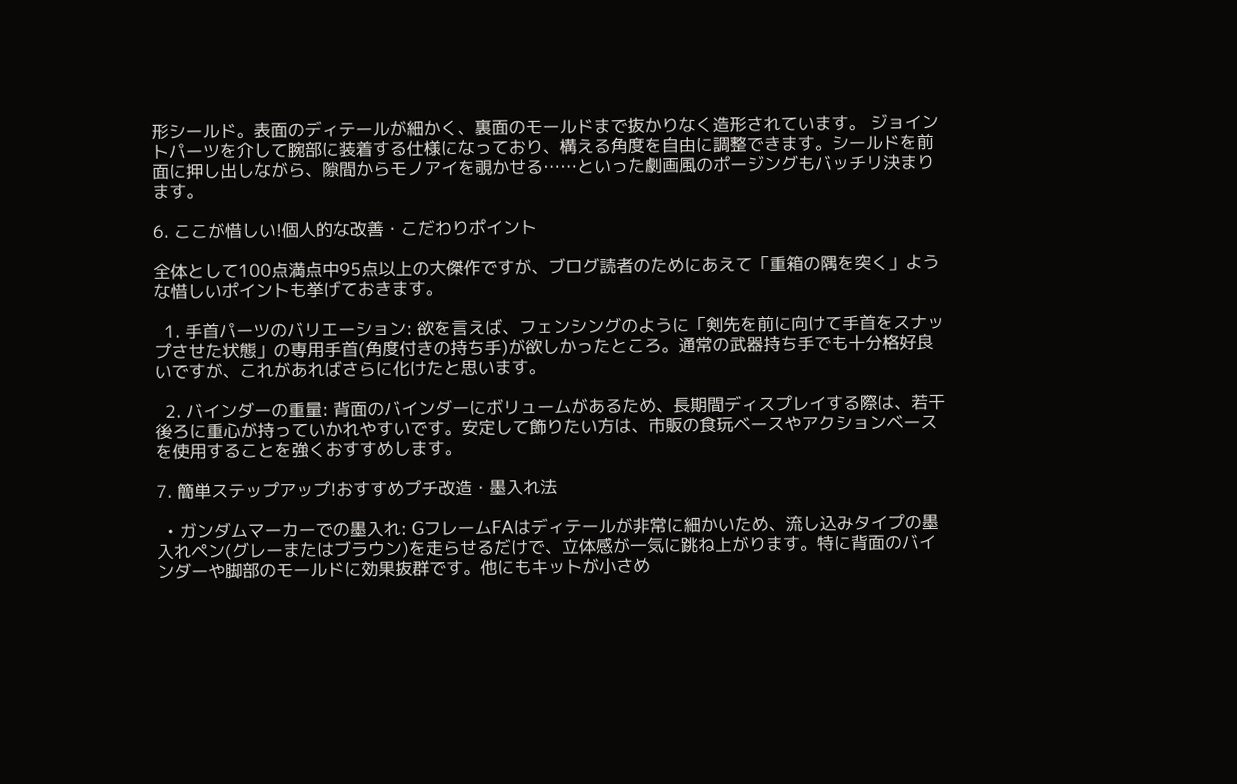形シールド。表面のディテールが細かく、裏面のモールドまで抜かりなく造形されています。 ジョイントパーツを介して腕部に装着する仕様になっており、構える角度を自由に調整できます。シールドを前面に押し出しながら、隙間からモノアイを覗かせる……といった劇画風のポージングもバッチリ決まります。

6. ここが惜しい!個人的な改善・こだわりポイント

全体として100点満点中95点以上の大傑作ですが、ブログ読者のためにあえて「重箱の隅を突く」ような惜しいポイントも挙げておきます。

  1. 手首パーツのバリエーション: 欲を言えば、フェンシングのように「剣先を前に向けて手首をスナップさせた状態」の専用手首(角度付きの持ち手)が欲しかったところ。通常の武器持ち手でも十分格好良いですが、これがあればさらに化けたと思います。

  2. バインダーの重量: 背面のバインダーにボリュームがあるため、長期間ディスプレイする際は、若干後ろに重心が持っていかれやすいです。安定して飾りたい方は、市販の食玩ベースやアクションベースを使用することを強くおすすめします。

7. 簡単ステップアップ!おすすめプチ改造・墨入れ法

  • ガンダムマーカーでの墨入れ: GフレームFAはディテールが非常に細かいため、流し込みタイプの墨入れペン(グレーまたはブラウン)を走らせるだけで、立体感が一気に跳ね上がります。特に背面のバインダーや脚部のモールドに効果抜群です。他にもキットが小さめ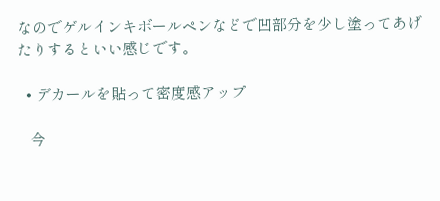なのでゲルインキボールペンなどで凹部分を少し塗ってあげたりするといい感じです。

  • デカールを貼って密度感アップ

   今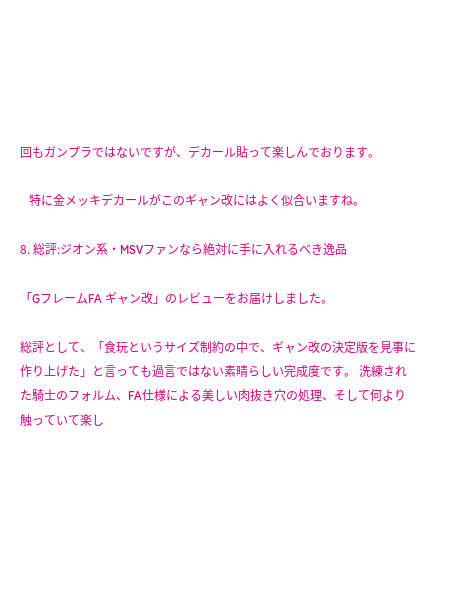回もガンプラではないですが、デカール貼って楽しんでおります。

   特に金メッキデカールがこのギャン改にはよく似合いますね。

8. 総評:ジオン系・MSVファンなら絶対に手に入れるべき逸品

「GフレームFA ギャン改」のレビューをお届けしました。

総評として、「食玩というサイズ制約の中で、ギャン改の決定版を見事に作り上げた」と言っても過言ではない素晴らしい完成度です。 洗練された騎士のフォルム、FA仕様による美しい肉抜き穴の処理、そして何より触っていて楽し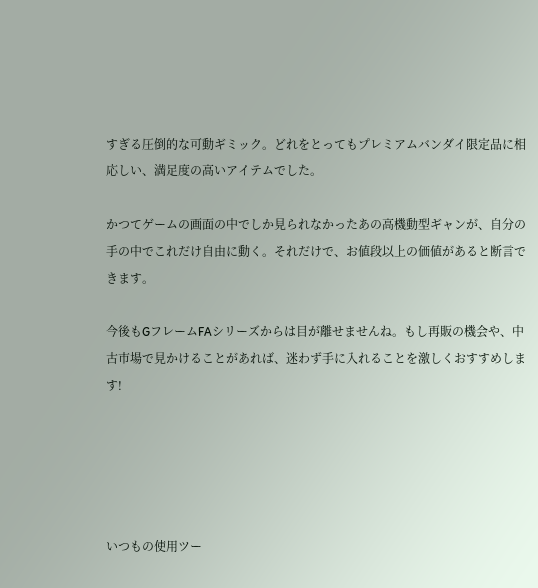すぎる圧倒的な可動ギミック。どれをとってもプレミアムバンダイ限定品に相応しい、満足度の高いアイテムでした。

かつてゲームの画面の中でしか見られなかったあの高機動型ギャンが、自分の手の中でこれだけ自由に動く。それだけで、お値段以上の価値があると断言できます。

今後もGフレームFAシリーズからは目が離せませんね。もし再販の機会や、中古市場で見かけることがあれば、迷わず手に入れることを激しくおすすめします!





いつもの使用ツー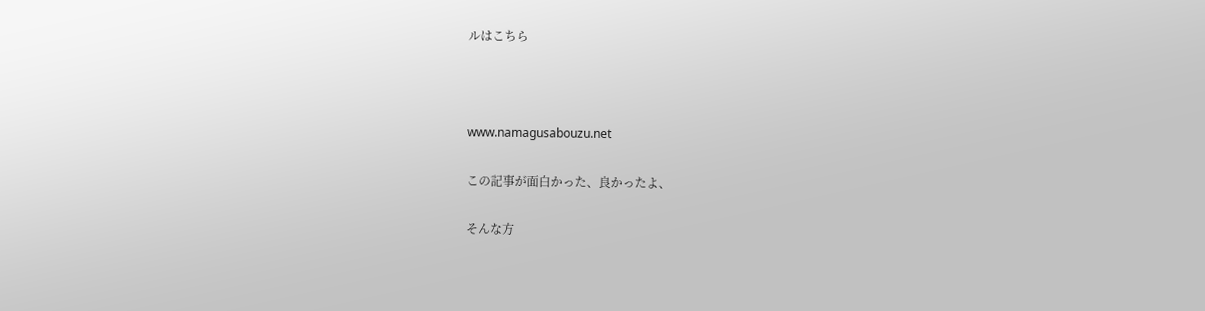ルはこちら



www.namagusabouzu.net

この記事が面白かった、良かったよ、

そんな方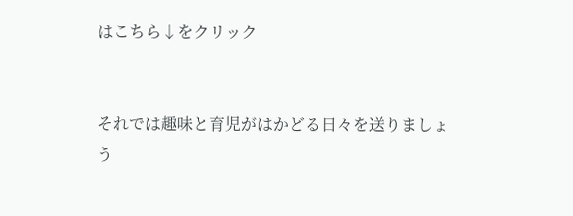はこちら↓をクリック


それでは趣味と育児がはかどる日々を送りましょう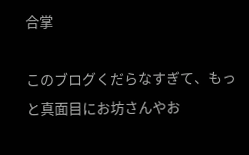合掌

このブログくだらなすぎて、もっと真面目にお坊さんやお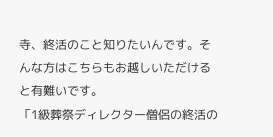寺、終活のこと知りたいんです。そんな方はこちらもお越しいただけると有難いです。
「1級葬祭ディレクター僧侶の終活の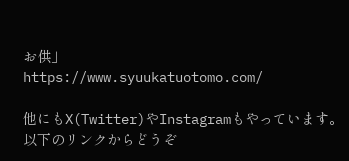お供」
https://www.syuukatuotomo.com/

他にもX(Twitter)やInstagramもやっています。以下のリンクからどうぞ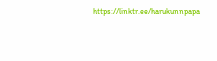https://linktr.ee/harukunnpapa